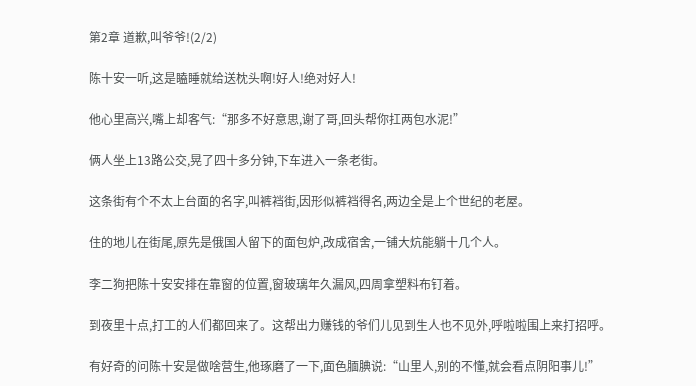第2章 道歉,叫爷爷!(2/2)

陈十安一听,这是瞌睡就给送枕头啊!好人!绝对好人!

他心里高兴,嘴上却客气:“那多不好意思,谢了哥,回头帮你扛两包水泥!”

俩人坐上13路公交,晃了四十多分钟,下车进入一条老街。

这条街有个不太上台面的名字,叫裤裆街,因形似裤裆得名,两边全是上个世纪的老屋。

住的地儿在街尾,原先是俄国人留下的面包炉,改成宿舍,一铺大炕能躺十几个人。

李二狗把陈十安安排在靠窗的位置,窗玻璃年久漏风,四周拿塑料布钉着。

到夜里十点,打工的人们都回来了。这帮出力赚钱的爷们儿见到生人也不见外,呼啦啦围上来打招呼。

有好奇的问陈十安是做啥营生,他琢磨了一下,面色腼腆说:“山里人,别的不懂,就会看点阴阳事儿!”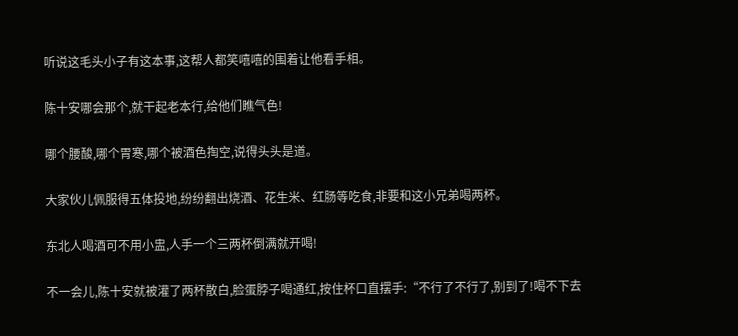听说这毛头小子有这本事,这帮人都笑嘻嘻的围着让他看手相。

陈十安哪会那个,就干起老本行,给他们瞧气色!

哪个腰酸,哪个胃寒,哪个被酒色掏空,说得头头是道。

大家伙儿佩服得五体投地,纷纷翻出烧酒、花生米、红肠等吃食,非要和这小兄弟喝两杯。

东北人喝酒可不用小盅,人手一个三两杯倒满就开喝!

不一会儿,陈十安就被灌了两杯散白,脸蛋脖子喝通红,按住杯口直摆手:“不行了不行了,别到了!喝不下去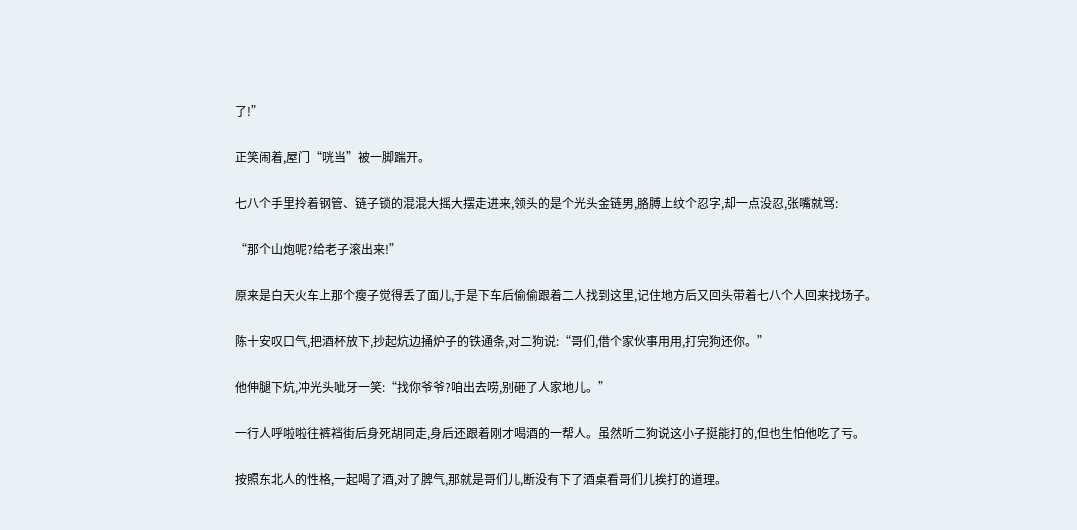了!”

正笑闹着,屋门“咣当”被一脚踹开。

七八个手里拎着钢管、链子锁的混混大摇大摆走进来,领头的是个光头金链男,胳膊上纹个忍字,却一点没忍,张嘴就骂:

“那个山炮呢?给老子滚出来!”

原来是白天火车上那个瘦子觉得丢了面儿,于是下车后偷偷跟着二人找到这里,记住地方后又回头带着七八个人回来找场子。

陈十安叹口气,把酒杯放下,抄起炕边捅炉子的铁通条,对二狗说:“哥们,借个家伙事用用,打完狗还你。”

他伸腿下炕,冲光头呲牙一笑:“找你爷爷?咱出去唠,别砸了人家地儿。”

一行人呼啦啦往裤裆街后身死胡同走,身后还跟着刚才喝酒的一帮人。虽然听二狗说这小子挺能打的,但也生怕他吃了亏。

按照东北人的性格,一起喝了酒,对了脾气,那就是哥们儿,断没有下了酒桌看哥们儿挨打的道理。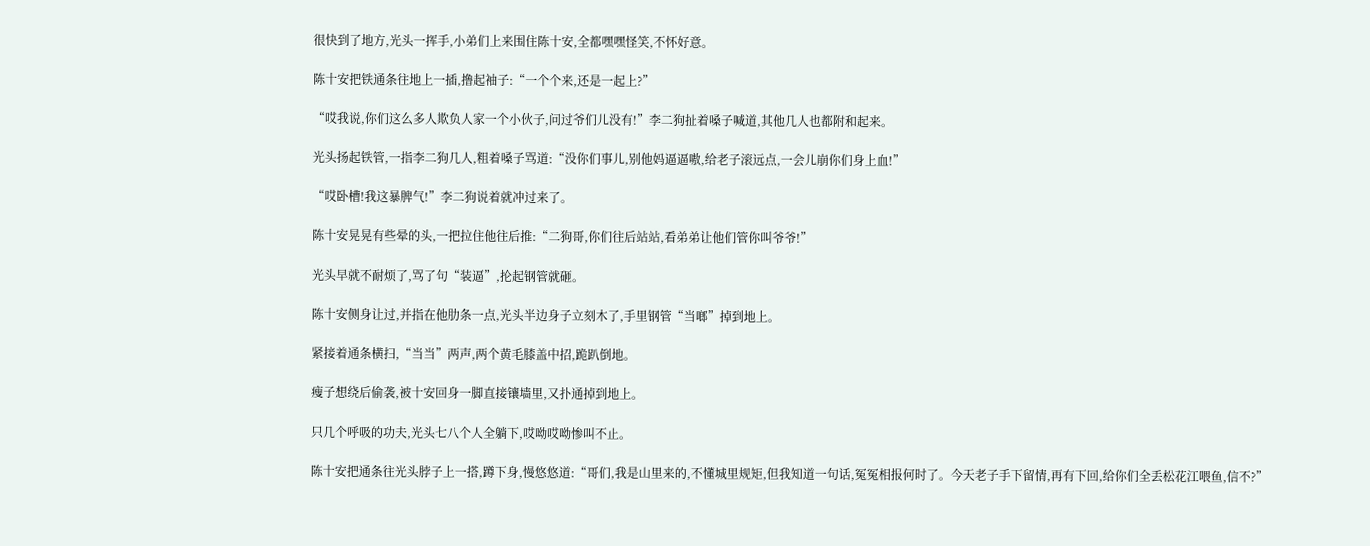很快到了地方,光头一挥手,小弟们上来围住陈十安,全都嘿嘿怪笑,不怀好意。

陈十安把铁通条往地上一插,撸起袖子:“一个个来,还是一起上?”

“哎我说,你们这么多人欺负人家一个小伙子,问过爷们儿没有!”李二狗扯着嗓子喊道,其他几人也都附和起来。

光头扬起铁管,一指李二狗几人,粗着嗓子骂道:“没你们事儿,别他妈逼逼嗷,给老子滚远点,一会儿崩你们身上血!”

“哎卧槽!我这暴脾气!”李二狗说着就冲过来了。

陈十安晃晃有些晕的头,一把拉住他往后推:“二狗哥,你们往后站站,看弟弟让他们管你叫爷爷!”

光头早就不耐烦了,骂了句“装逼”,抡起钢管就砸。

陈十安侧身让过,并指在他肋条一点,光头半边身子立刻木了,手里钢管“当啷”掉到地上。

紧接着通条横扫,“当当”两声,两个黄毛膝盖中招,跪趴倒地。

瘦子想绕后偷袭,被十安回身一脚直接镶墙里,又扑通掉到地上。

只几个呼吸的功夫,光头七八个人全躺下,哎呦哎呦惨叫不止。

陈十安把通条往光头脖子上一搭,蹲下身,慢悠悠道:“哥们,我是山里来的,不懂城里规矩,但我知道一句话,冤冤相报何时了。今天老子手下留情,再有下回,给你们全丢松花江喂鱼,信不?”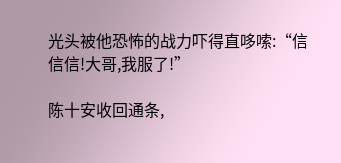光头被他恐怖的战力吓得直哆嗦:“信信信!大哥,我服了!”

陈十安收回通条,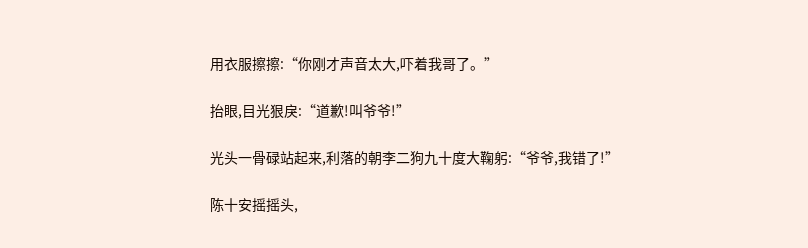用衣服擦擦:“你刚才声音太大,吓着我哥了。”

抬眼,目光狠戾:“道歉!叫爷爷!”

光头一骨碌站起来,利落的朝李二狗九十度大鞠躬:“爷爷,我错了!”

陈十安摇摇头,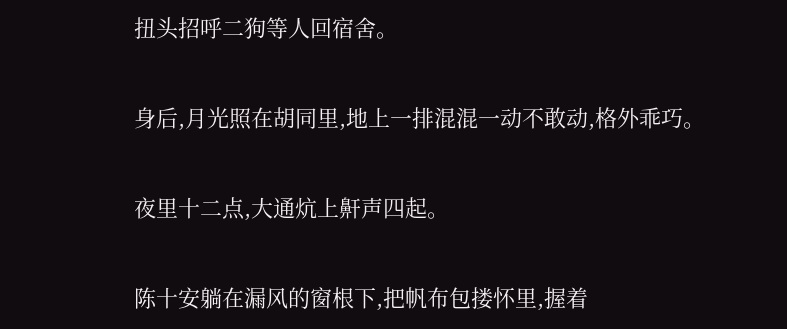扭头招呼二狗等人回宿舍。

身后,月光照在胡同里,地上一排混混一动不敢动,格外乖巧。

夜里十二点,大通炕上鼾声四起。

陈十安躺在漏风的窗根下,把帆布包搂怀里,握着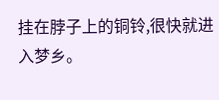挂在脖子上的铜铃,很快就进入梦乡。